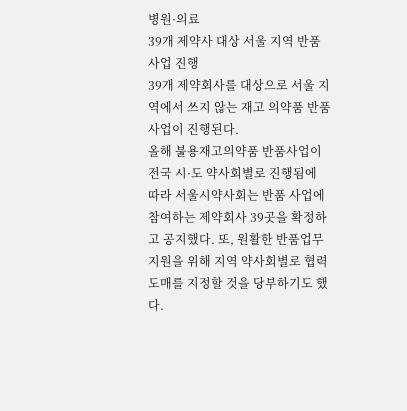병원·의료
39개 제약사 대상 서울 지역 반품사업 진행
39개 제약회사를 대상으로 서울 지역에서 쓰지 않는 재고 의약품 반품사업이 진행된다.
올해 불용재고의약품 반품사업이 전국 시·도 약사회별로 진행됨에 따라 서울시약사회는 반품 사업에 참여하는 제약회사 39곳을 확정하고 공지했다. 또, 원활한 반품업무 지원을 위해 지역 약사회별로 협력도매를 지정할 것을 당부하기도 했다.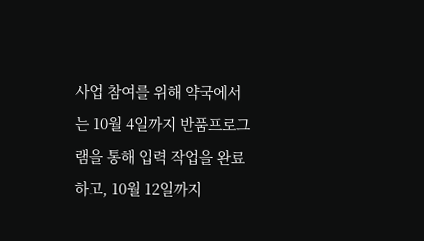사업 참여를 위해 약국에서는 10월 4일까지 반품프로그램을 통해 입력 작업을 완료하고, 10월 12일까지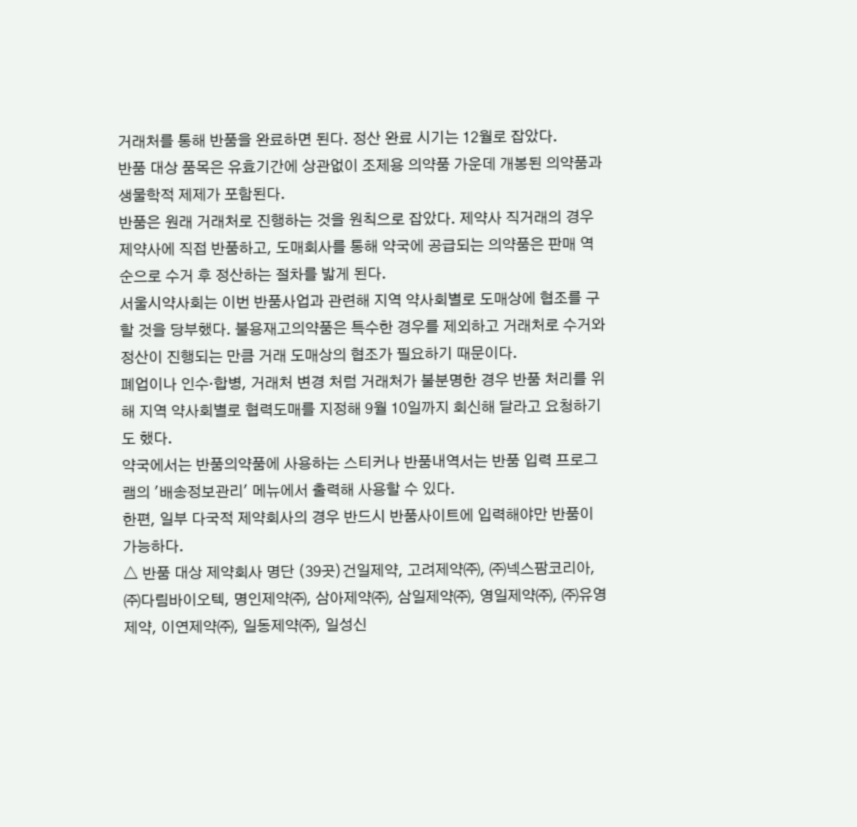거래처를 통해 반품을 완료하면 된다. 정산 완료 시기는 12월로 잡았다.
반품 대상 품목은 유효기간에 상관없이 조제용 의약품 가운데 개봉된 의약품과 생물학적 제제가 포함된다.
반품은 원래 거래처로 진행하는 것을 원칙으로 잡았다. 제약사 직거래의 경우 제약사에 직접 반품하고, 도매회사를 통해 약국에 공급되는 의약품은 판매 역순으로 수거 후 정산하는 절차를 밟게 된다.
서울시약사회는 이번 반품사업과 관련해 지역 약사회별로 도매상에 협조를 구할 것을 당부했다. 불용재고의약품은 특수한 경우를 제외하고 거래처로 수거와 정산이 진행되는 만큼 거래 도매상의 협조가 필요하기 때문이다.
폐업이나 인수·합병, 거래처 변경 처럼 거래처가 불분명한 경우 반품 처리를 위해 지역 약사회별로 협력도매를 지정해 9월 10일까지 회신해 달라고 요청하기도 했다.
약국에서는 반품의약품에 사용하는 스티커나 반품내역서는 반품 입력 프로그램의 '배송정보관리' 메뉴에서 출력해 사용할 수 있다.
한편, 일부 다국적 제약회사의 경우 반드시 반품사이트에 입력해야만 반품이 가능하다.
△ 반품 대상 제약회사 명단 (39곳)건일제약, 고려제약㈜, ㈜넥스팜코리아, ㈜다림바이오텍, 명인제약㈜, 삼아제약㈜, 삼일제약㈜, 영일제약㈜, ㈜유영제약, 이연제약㈜, 일동제약㈜, 일성신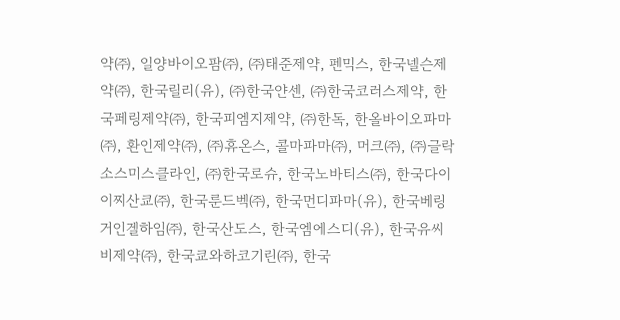약㈜, 일양바이오팜㈜, ㈜태준제약, 펜믹스, 한국넬슨제약㈜, 한국릴리(유), ㈜한국얀센, ㈜한국코러스제약, 한국페링제약㈜, 한국피엠지제약, ㈜한독, 한올바이오파마㈜, 환인제약㈜, ㈜휴온스, 콜마파마㈜, 머크㈜, ㈜글락소스미스클라인, ㈜한국로슈, 한국노바티스㈜, 한국다이이찌산쿄㈜, 한국룬드벡㈜, 한국먼디파마(유), 한국베링거인겔하임㈜, 한국산도스, 한국엠에스디(유), 한국유씨비제약㈜, 한국쿄와하코기린㈜, 한국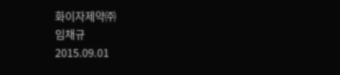화이자제약㈜
임채규
2015.09.01